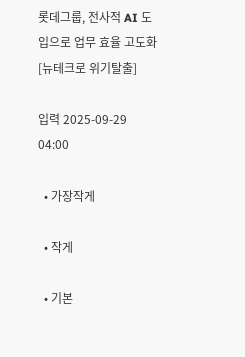롯데그룹, 전사적 AI 도입으로 업무 효율 고도화[뉴테크로 위기탈출]

입력 2025-09-29 04:00

  • 가장작게

  • 작게

  • 기본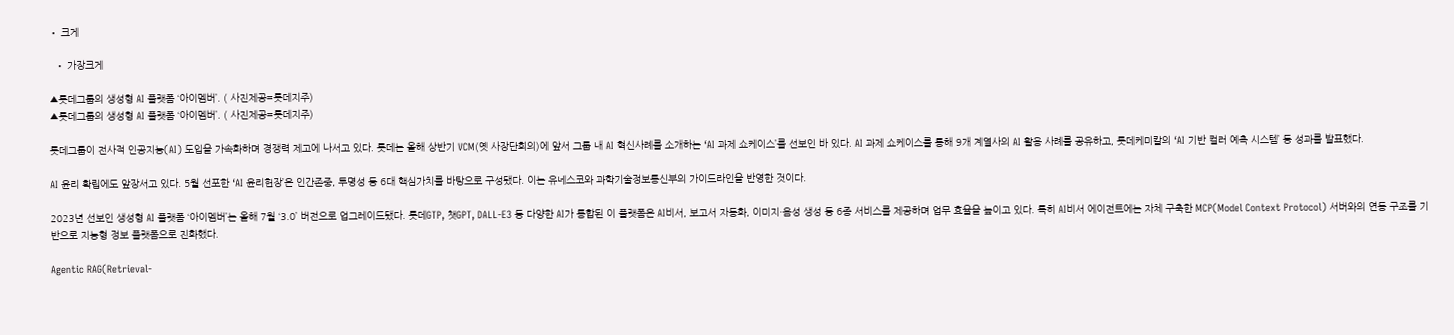• 크게

  • 가장크게

▲롯데그룹의 생성형 AI 플랫폼 ‘아이멤버’. ( 사진제공=롯데지주)
▲롯데그룹의 생성형 AI 플랫폼 ‘아이멤버’. ( 사진제공=롯데지주)

롯데그룹이 전사적 인공지능(AI) 도입을 가속화하며 경쟁력 제고에 나서고 있다. 롯데는 올해 상반기 VCM(옛 사장단회의)에 앞서 그룹 내 AI 혁신사례를 소개하는 ‘AI 과제 쇼케이스’를 선보인 바 있다. AI 과제 쇼케이스를 통해 9개 계열사의 AI 활용 사례를 공유하고, 롯데케미칼의 ‘AI 기반 컬러 예측 시스템’ 등 성과를 발표했다.

AI 윤리 확립에도 앞장서고 있다. 5월 선포한 ‘AI 윤리헌장’은 인간존중, 투명성 등 6대 핵심가치를 바탕으로 구성됐다. 이는 유네스코와 과학기술정보통신부의 가이드라인을 반영한 것이다.

2023년 선보인 생성형 AI 플랫폼 ‘아이멤버’는 올해 7월 ‘3.0’ 버전으로 업그레이드됐다. 롯데GTP, 챗GPT, DALL-E3 등 다양한 AI가 통합된 이 플랫폼은 AI비서, 보고서 자동화, 이미지·음성 생성 등 6종 서비스를 제공하며 업무 효율을 높이고 있다. 특히 AI비서 에이전트에는 자체 구축한 MCP(Model Context Protocol) 서버와의 연동 구조를 기반으로 지능형 정보 플랫폼으로 진화했다.

Agentic RAG(Retrieval-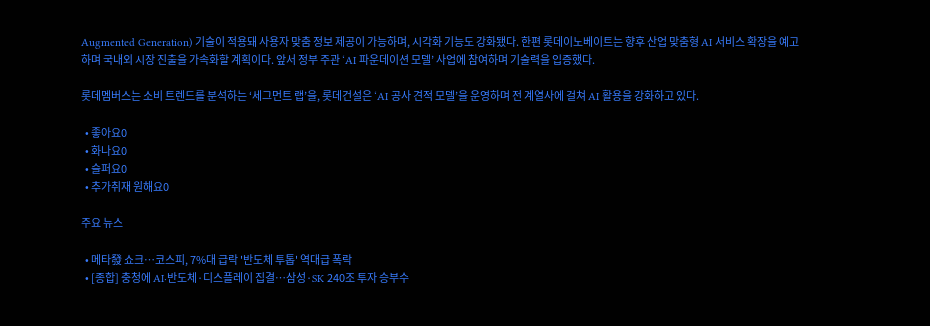Augmented Generation) 기술이 적용돼 사용자 맞춤 정보 제공이 가능하며, 시각화 기능도 강화됐다. 한편 롯데이노베이트는 향후 산업 맞춤형 AI 서비스 확장을 예고하며 국내외 시장 진출을 가속화할 계획이다. 앞서 정부 주관 ‘AI 파운데이션 모델’ 사업에 참여하며 기술력을 입증했다.

롯데멤버스는 소비 트렌드를 분석하는 ‘세그먼트 랩’을, 롯데건설은 ‘AI 공사 견적 모델’을 운영하며 전 계열사에 걸쳐 AI 활용을 강화하고 있다.

  • 좋아요0
  • 화나요0
  • 슬퍼요0
  • 추가취재 원해요0

주요 뉴스

  • 메타發 쇼크…코스피, 7%대 급락 '반도체 투톱' 역대급 폭락
  • [종합] 충청에 AI·반도체·디스플레이 집결…삼성·SK 240조 투자 승부수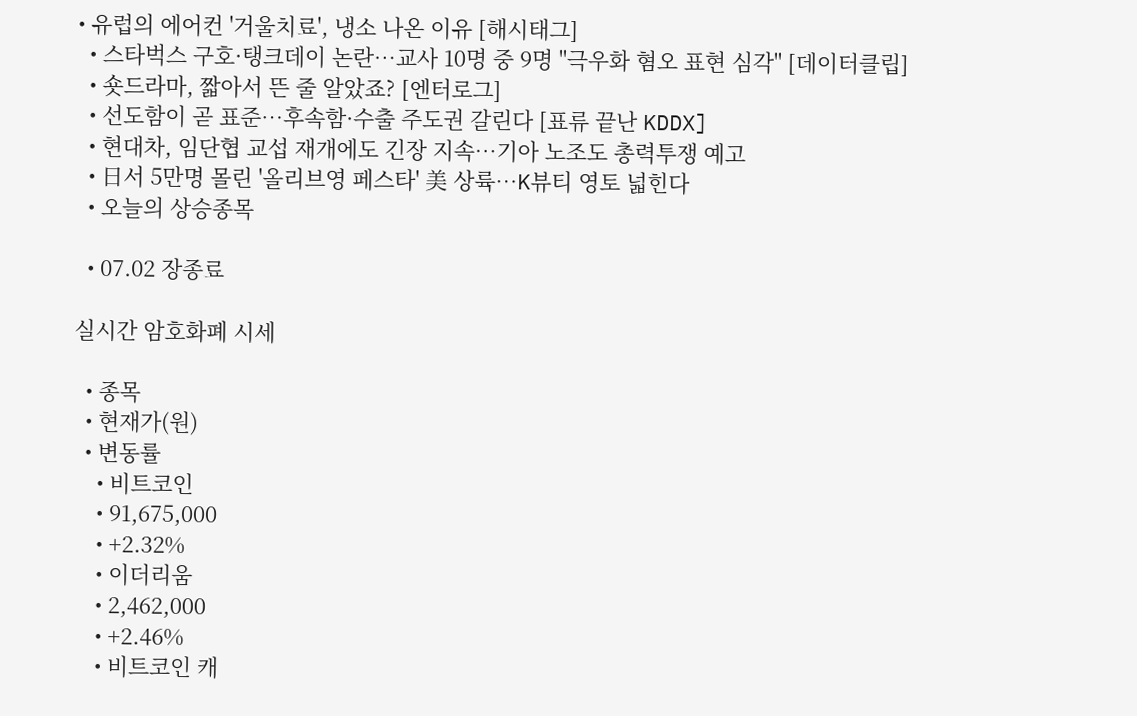• 유럽의 에어컨 '거울치료', 냉소 나온 이유 [해시태그]
  • 스타벅스 구호·탱크데이 논란…교사 10명 중 9명 "극우화 혐오 표현 심각" [데이터클립]
  • 숏드라마, 짧아서 뜬 줄 알았죠? [엔터로그]
  • 선도함이 곧 표준…후속함·수출 주도권 갈린다 [표류 끝난 KDDX]
  • 현대차, 임단협 교섭 재개에도 긴장 지속…기아 노조도 총력투쟁 예고
  • 日서 5만명 몰린 '올리브영 페스타' 美 상륙…K뷰티 영토 넓힌다
  • 오늘의 상승종목

  • 07.02 장종료

실시간 암호화폐 시세

  • 종목
  • 현재가(원)
  • 변동률
    • 비트코인
    • 91,675,000
    • +2.32%
    • 이더리움
    • 2,462,000
    • +2.46%
    • 비트코인 캐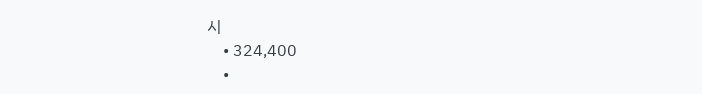시
    • 324,400
    •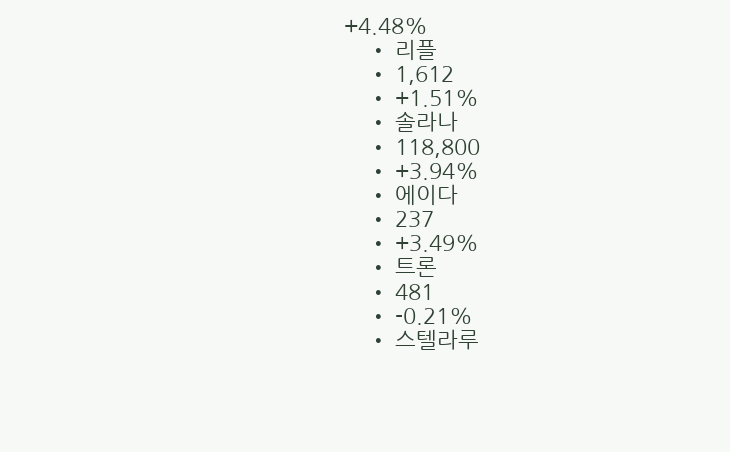+4.48%
    • 리플
    • 1,612
    • +1.51%
    • 솔라나
    • 118,800
    • +3.94%
    • 에이다
    • 237
    • +3.49%
    • 트론
    • 481
    • -0.21%
    • 스텔라루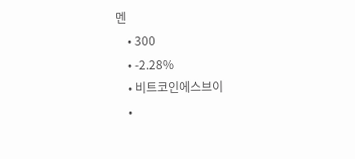멘
    • 300
    • -2.28%
    • 비트코인에스브이
    •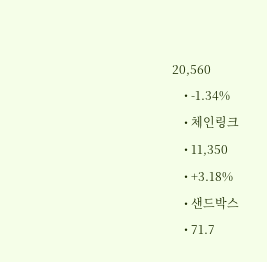20,560
    • -1.34%
    • 체인링크
    • 11,350
    • +3.18%
    • 샌드박스
    • 71.7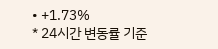• +1.73%
* 24시간 변동률 기준